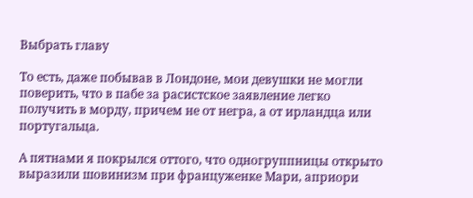Выбрать главу

То есть, даже побывав в Лондоне, мои девушки не могли поверить, что в пабе за расистское заявление легко получить в морду, причем не от негра, а от ирландца или португальца.

А пятнами я покрылся оттого, что одногруппницы открыто выразили шовинизм при француженке Мари, априори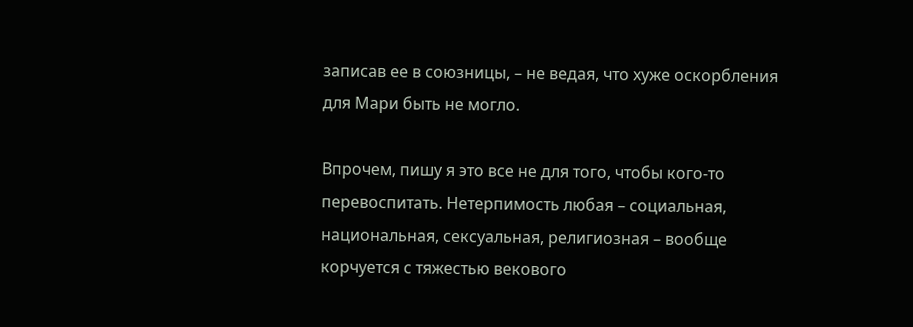записав ее в союзницы, – не ведая, что хуже оскорбления для Мари быть не могло.

Впрочем, пишу я это все не для того, чтобы кого-то перевоспитать. Нетерпимость любая – социальная, национальная, сексуальная, религиозная – вообще корчуется с тяжестью векового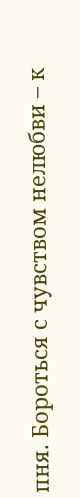пня. Бороться с чувством нелюбви – к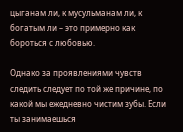цыганам ли, к мусульманам ли, к богатым ли – это примерно как бороться с любовью.

Однако за проявлениями чувств следить следует по той же причине, по какой мы ежедневно чистим зубы. Если ты занимаешься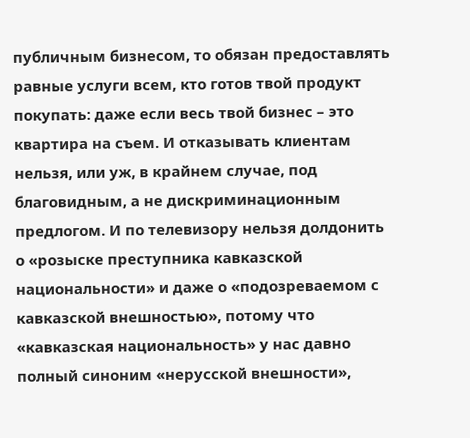публичным бизнесом, то обязан предоставлять равные услуги всем, кто готов твой продукт покупать: даже если весь твой бизнес – это квартира на съем. И отказывать клиентам нельзя, или уж, в крайнем случае, под благовидным, а не дискриминационным предлогом. И по телевизору нельзя долдонить о «розыске преступника кавказской национальности» и даже о «подозреваемом с кавказской внешностью», потому что «кавказская национальность» у нас давно полный синоним «нерусской внешности»,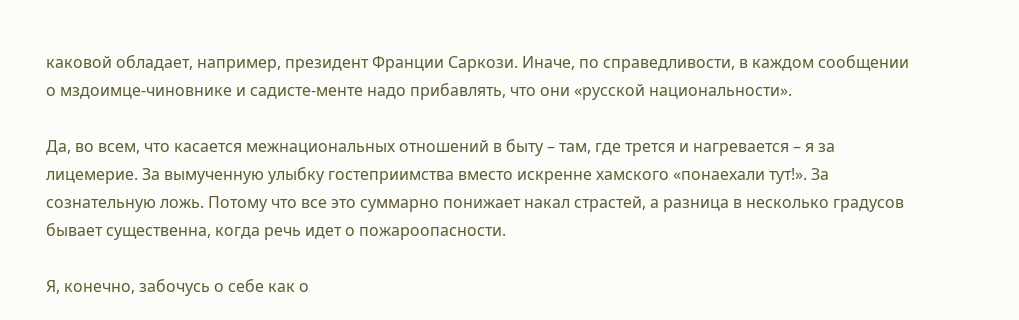каковой обладает, например, президент Франции Саркози. Иначе, по справедливости, в каждом сообщении о мздоимце-чиновнике и садисте-менте надо прибавлять, что они «русской национальности».

Да, во всем, что касается межнациональных отношений в быту – там, где трется и нагревается – я за лицемерие. За вымученную улыбку гостеприимства вместо искренне хамского «понаехали тут!». За сознательную ложь. Потому что все это суммарно понижает накал страстей, а разница в несколько градусов бывает существенна, когда речь идет о пожароопасности.

Я, конечно, забочусь о себе как о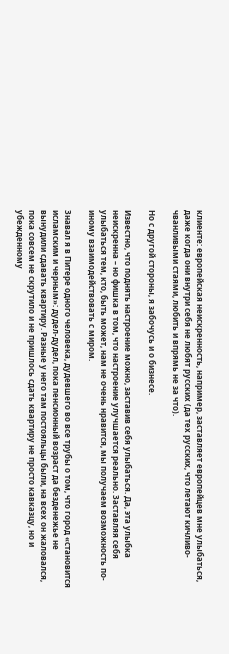клиенте: европейская неискренность, например, заставляет европейцев мне улыбаться, даже когда они внутри себя не любят русских (да тех русских, что летают кичливо-чванливыми стаями, любить и впрямь не за что).

Но с другой стороны, я забочусь и о бизнесе.

Известно, что поднять настроение можно, заставив себя улыбаться. Да, эта улыбка неискренна – но фишка в том, что настроение улучшается реально. Заставляя себя улыбаться тем, кто, быть может, нам не очень нравится, мы получаем возможность по-иному взаимодействовать с миром.

Знавал я в Питере одного человека, дудевшего во все трубы о том, что город «становится исламским и черным»: дудел-дудел, пока пенсионный возраст да безденежье не вынудили сдавать квартиру. Разные у него там постояльцы были, на всех он жаловался, пока совсем не скрутило и не пришлось сдать квартиру не просто кавказцу, но и убежденному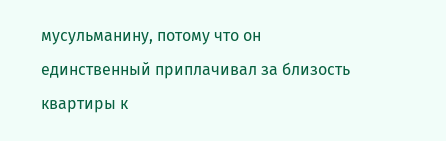мусульманину, потому что он единственный приплачивал за близость квартиры к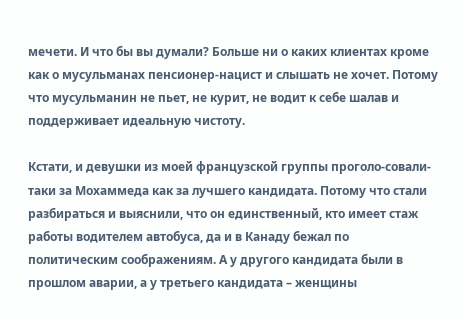мечети. И что бы вы думали? Больше ни о каких клиентах кроме как о мусульманах пенсионер-нацист и слышать не хочет. Потому что мусульманин не пьет, не курит, не водит к себе шалав и поддерживает идеальную чистоту.

Кстати, и девушки из моей французской группы проголо-совали-таки за Мохаммеда как за лучшего кандидата. Потому что стали разбираться и выяснили, что он единственный, кто имеет стаж работы водителем автобуса, да и в Канаду бежал по политическим соображениям. А у другого кандидата были в прошлом аварии, а у третьего кандидата – женщины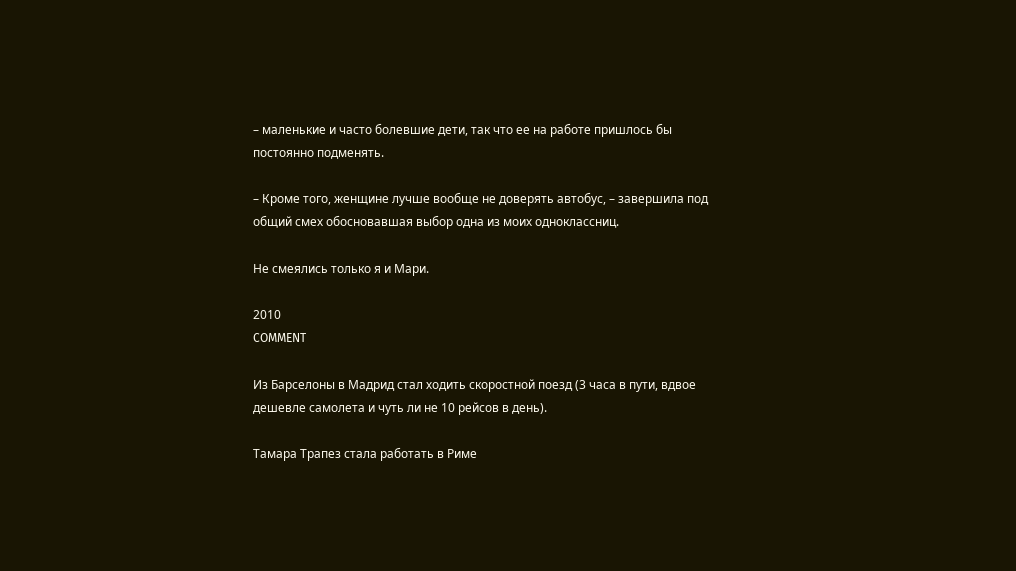– маленькие и часто болевшие дети, так что ее на работе пришлось бы постоянно подменять.

– Кроме того, женщине лучше вообще не доверять автобус, – завершила под общий смех обосновавшая выбор одна из моих одноклассниц.

Не смеялись только я и Мари.

2010
COMMENT

Из Барселоны в Мадрид стал ходить скоростной поезд (3 часа в пути, вдвое дешевле самолета и чуть ли не 10 рейсов в день).

Тамара Трапез стала работать в Риме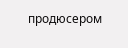продюсером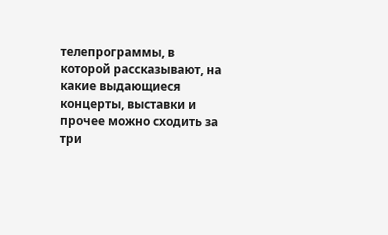телепрограммы, в которой рассказывают, на какие выдающиеся концерты, выставки и прочее можно сходить за три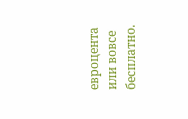евроцента или вовсе бесплатно.